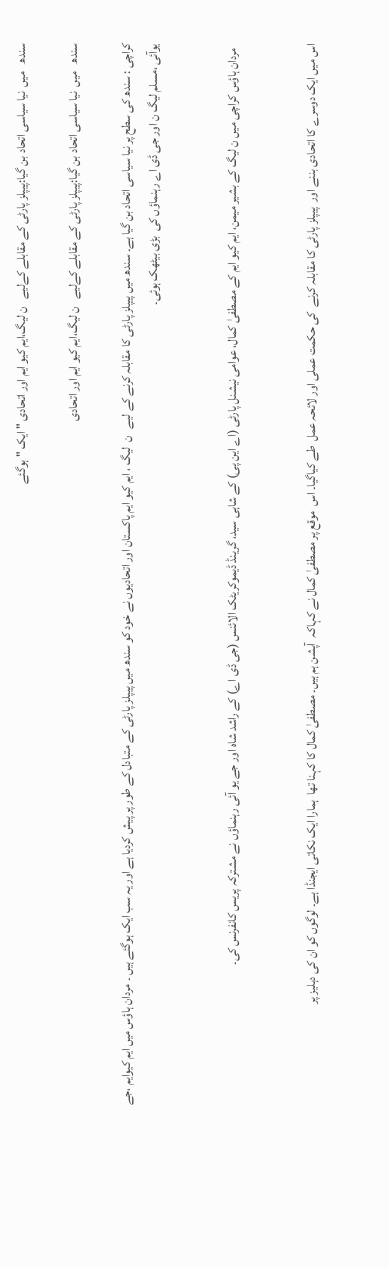سندھ   میں  نیا سیاسی اتحاد بن گیا:پیپلز پارٹی کے مقابلے کےلیے   ن لیگ،ایم کیو ایم اور اتحادی " ایک " ہوگئے

سندھ   میں  نیا سیاسی اتحاد بن گیا:پیپلز پارٹی کے مقابلے کےلیے   ن لیگ،ایم کیو ایم اور اتحادی

کراچی : سندھ کی سطح پر نیا سیاسی اتحاد بن گیا ہے۔ سندھ میں پیپلز پارٹی کا مقابلہ کرنے کے لیے   ن  لیگ ، ایم کیو ایم پاکستان اور اتحادیوں نے خود کو سندھ میں پیپلز پارٹی کے متبادل کے طور پر پیش کردیا ہے اور یہ سب ایک ہوگئے ہیں ۔ مردان ہاؤس میں ایم کیوایم ،جے یوآئی ،مسلم لیگ ن اور جی ڈی اے رہنماؤں کی  بڑی بیٹھک ہوئی۔


  مردان ہاؤس کراچی میں ن لیگ کے بشیر میمن، ایم کیو ایم کے مصطفیٰ کمال، عوامی نیشنل پارٹی (اے این پی) کے شاہی سید، گرینڈ ڈیموکریٹک الائنس (جی ڈی اے) کے راشد شاہ اور جے یو آئی رہنماؤں نے مشترکہ پریس کانفرنس کی۔


اس میں ایک دوسرے کا اتحادی بننے اور  پیپلز پارٹی کا مقابلہ کرنے  کی حکمت عملی اور لائحہ عمل  طے کیاگیا۔ اس  موقع پر مصطفیٰ کمال نے کہاکہ  آپشن ہم ہیں۔ مصطفیٰ کمال کا کہنا تھا  ہمارا ایک نکاتی ایجنڈا ہے۔ لوگوں کو ان کی دہلیز پر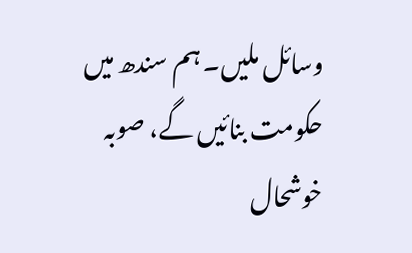وسائل ملیں۔ ہم سندھ میں حکومت بنائیں گے، صوبہ خوشحال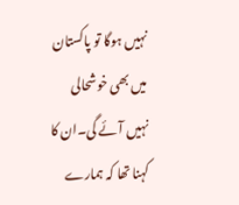نہیں ہوگا تو پاکستان میں بھی خوشحالی نہیں آئے گی۔ان کا کہنا تھا کہ ہمارے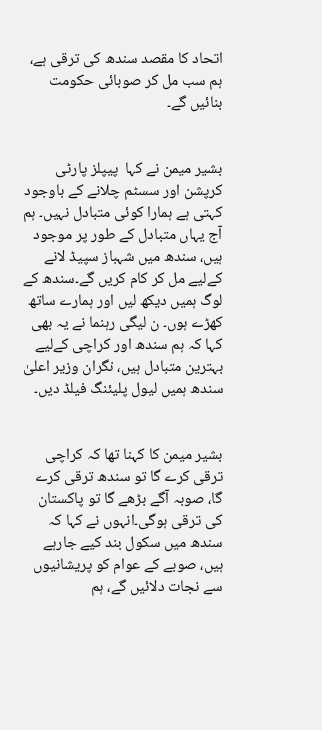اتحاد کا مقصد سندھ کی ترقی ہے، ہم سب مل کر صوبائی حکومت بنائیں گے۔


بشیر میمن نے کہا  پیپلز پارٹی کرپشن اور سسٹم چلانے کے باوجود کہتی ہے ہمارا کوئی متبادل نہیں۔ ہم آج یہاں متبادل کے طور پر موجود ہیں، سندھ میں شہباز سپیڈ لانے کےلیے مل کر کام کریں گے۔سندھ کے لوگ ہمیں دیکھ لیں اور ہمارے ساتھ کھڑے ہوں۔ ن لیگی رہنما نے یہ بھی کہا کہ ہم سندھ اور کراچی کےلیے بہترین متبادل ہیں، نگران وزیر اعلیٰ سندھ ہمیں لیول پلیئنگ فیلڈ دیں۔


بشیر میمن کا کہنا تھا کہ کراچی ترقی کرے گا تو سندھ ترقی کرے گا، صوبہ آگے بڑھے گا تو پاکستان کی ترقی ہوگی۔انہوں نے کہا کہ سندھ میں سکول بند کیے جارہے ہیں، صوبے کے عوام کو پریشانیوں سے نجات دلائیں گے، ہم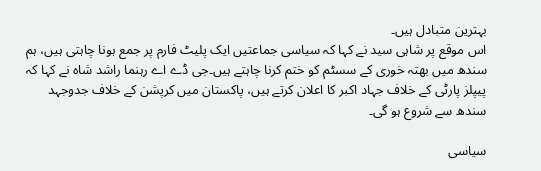بہترین متبادل ہیں۔
اس موقع پر شاہی سید نے کہا کہ سیاسی جماعتیں ایک پلیٹ فارم پر جمع ہونا چاہتی ہیں، ہم سندھ میں بھتہ خوری کے سسٹم کو ختم کرنا چاہتے ہیں۔جی ڈے اے رہنما راشد شاہ نے کہا کہ پیپلز پارٹی کے خلاف جہاد اکبر کا اعلان کرتے ہیں، پاکستان میں کرپشن کے خلاف جدوجہد سندھ سے شروع ہو گی۔

سیاسی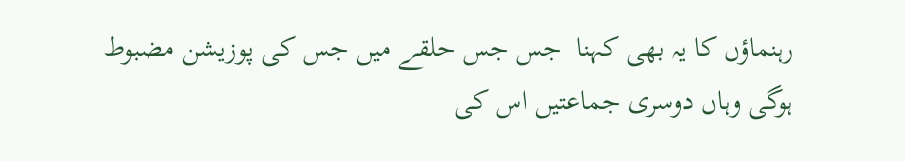رہنماؤں کا یہ بھی کہنا  جس جس حلقے میں جس کی پوزیشن مضبوط ہوگی وہاں دوسری جماعتیں اس کی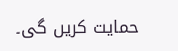حمایت کریں گی۔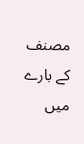مصنف کے بارے میں